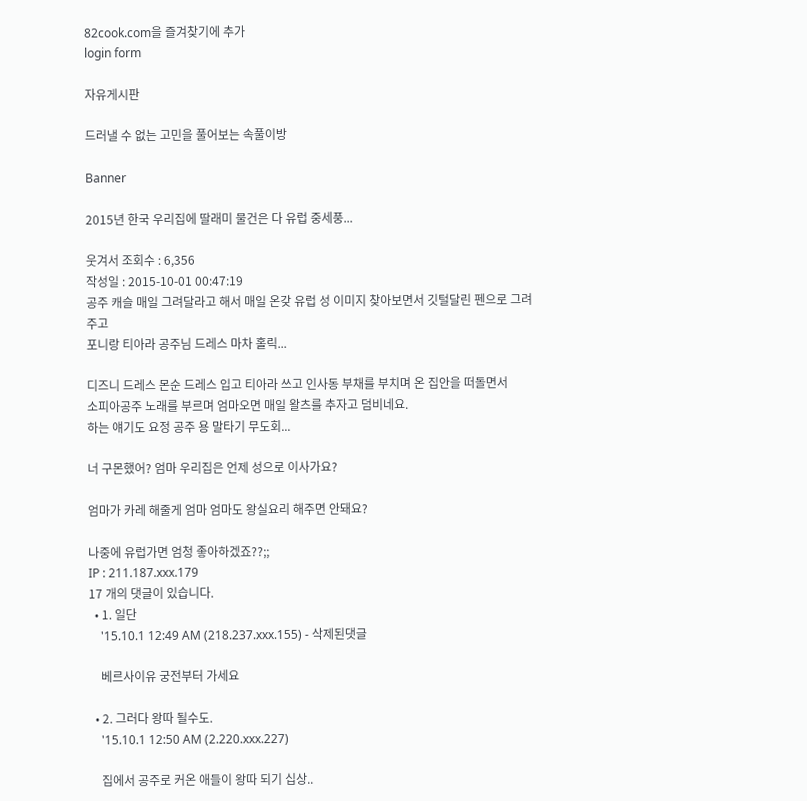82cook.com을 즐겨찾기에 추가
login form

자유게시판

드러낼 수 없는 고민을 풀어보는 속풀이방

Banner

2015년 한국 우리집에 딸래미 물건은 다 유럽 중세풍...

웃겨서 조회수 : 6,356
작성일 : 2015-10-01 00:47:19
공주 캐슬 매일 그려달라고 해서 매일 온갖 유럽 성 이미지 찾아보면서 깃털달린 펜으로 그려주고
포니랑 티아라 공주님 드레스 마차 홀릭...

디즈니 드레스 몬순 드레스 입고 티아라 쓰고 인사동 부채를 부치며 온 집안을 떠돌면서
소피아공주 노래를 부르며 엄마오면 매일 왈츠를 추자고 덤비네요.
하는 얘기도 요정 공주 용 말타기 무도회...

너 구몬했어? 엄마 우리집은 언제 성으로 이사가요?

엄마가 카레 해줄게 엄마 엄마도 왕실요리 해주면 안돼요?

나중에 유럽가면 엄청 좋아하겠죠??;;
IP : 211.187.xxx.179
17 개의 댓글이 있습니다.
  • 1. 일단
    '15.10.1 12:49 AM (218.237.xxx.155) - 삭제된댓글

    베르사이유 궁전부터 가세요

  • 2. 그러다 왕따 될수도.
    '15.10.1 12:50 AM (2.220.xxx.227)

    집에서 공주로 커온 애들이 왕따 되기 십상..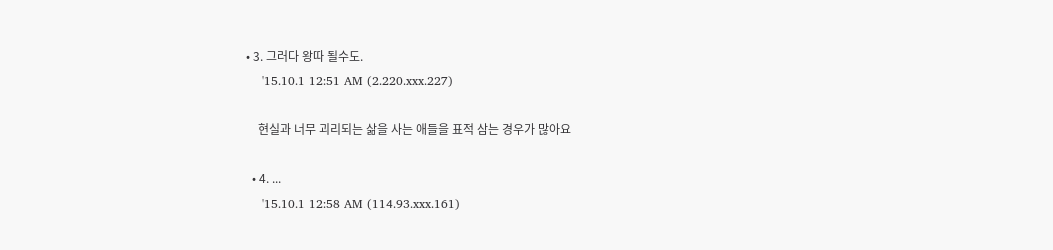• 3. 그러다 왕따 될수도.
    '15.10.1 12:51 AM (2.220.xxx.227)

    현실과 너무 괴리되는 삶을 사는 애들을 표적 삼는 경우가 많아요

  • 4. ...
    '15.10.1 12:58 AM (114.93.xxx.161)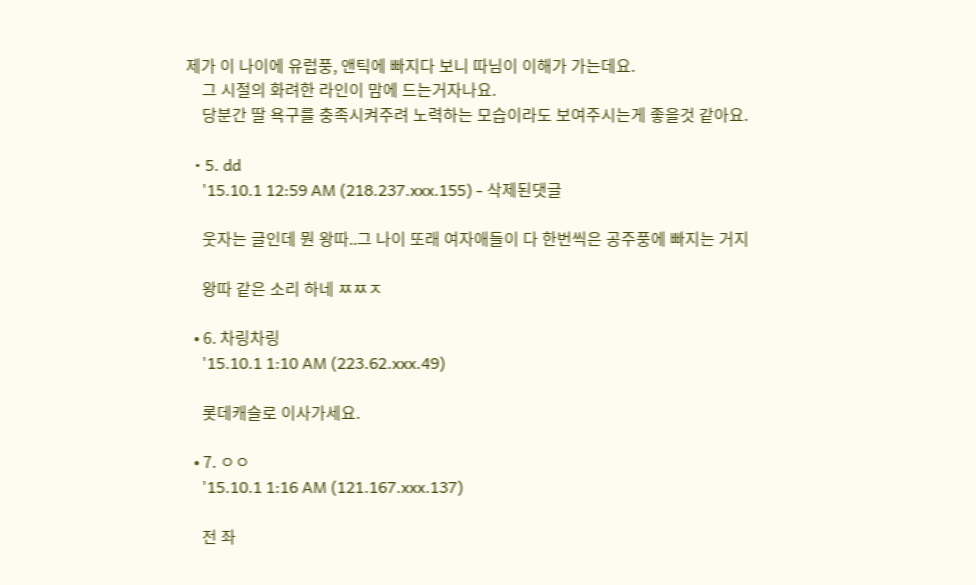제가 이 나이에 유럽풍, 앤틱에 빠지다 보니 따님이 이해가 가는데요.
    그 시절의 화려한 라인이 맘에 드는거자나요.
    당분간 딸 욕구를 충족시켜주려 노력하는 모습이라도 보여주시는게 좋을것 같아요.

  • 5. dd
    '15.10.1 12:59 AM (218.237.xxx.155) - 삭제된댓글

    웃자는 글인데 뭔 왕따..그 나이 또래 여자애들이 다 한번씩은 공주풍에 빠지는 거지

    왕따 같은 소리 하네 ㅉㅉㅈ

  • 6. 차링차링
    '15.10.1 1:10 AM (223.62.xxx.49)

    롯데캐슬로 이사가세요.

  • 7. ㅇㅇ
    '15.10.1 1:16 AM (121.167.xxx.137)

    전 좌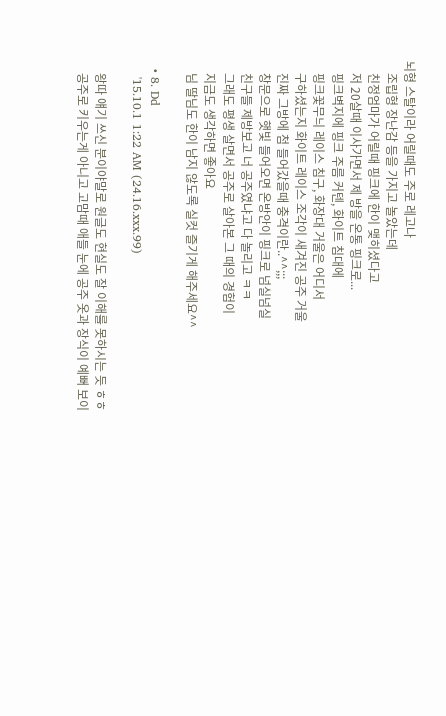뇌형 스탈이라 어릴때도 주로 레고나
    조립형 장난감 등을 가지고 놀았는데
    친정엄마가 어릴때 핑크에 한이 맺히셨다고
    저 20살때 이사가면서 제 방을 온통 핑크로...
    핑크벽지에 핑크 주름 커텐, 화이트 침대에
    핑크꽃무늬 레이스 침구, 화장대 거울은 어디서
    구하셨는지 화이트 레이스 조각이 새겨진 공주 거울
    진짜 그방에 첨 들어갔을때 충격이란..^^;;;
    창문으로 햇빛 들어오면 온방안이 핑크로 넘실넘실
    친구들 제방보고 너 공주였냐고 다 놀리고 ㅋㅋ
    그래도 평생 살면서 공주로 살아본 그 때의 경험이
    지금도 생각하면 좋아요
    님 딸님도 한이 남지 않도록 실컷 즐기게 해주세요^^

  • 8. Dd
    '15.10.1 1:22 AM (24.16.xxx.99)

    왕따 얘기 쓰신 분이야말로 원글도 현실도 잘 이해를 못하시는 듯 ㅎㅎ
    공주로 키우는게 아니고 고맘때 애들 눈에 공주 옷과 장식이 예뻐 보이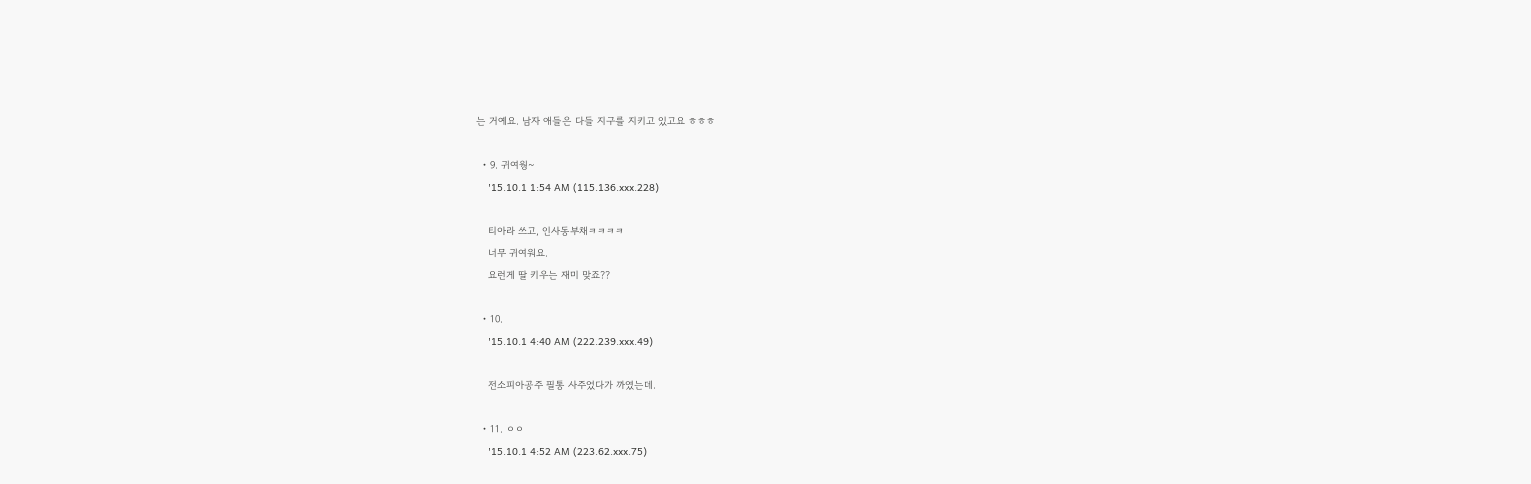는 거예요. 남자 애들은 다들 지구를 지키고 있고요 ㅎㅎㅎ

  • 9. 귀여웡~
    '15.10.1 1:54 AM (115.136.xxx.228)

    티아라 쓰고, 인사동부채ㅋㅋㅋㅋ
    너무 귀여워요.
    요런게 딸 키우는 재미 맞죠??

  • 10.
    '15.10.1 4:40 AM (222.239.xxx.49)

    전소피아공주 필통 사주었다가 까였는데.

  • 11. ㅇㅇ
    '15.10.1 4:52 AM (223.62.xxx.75)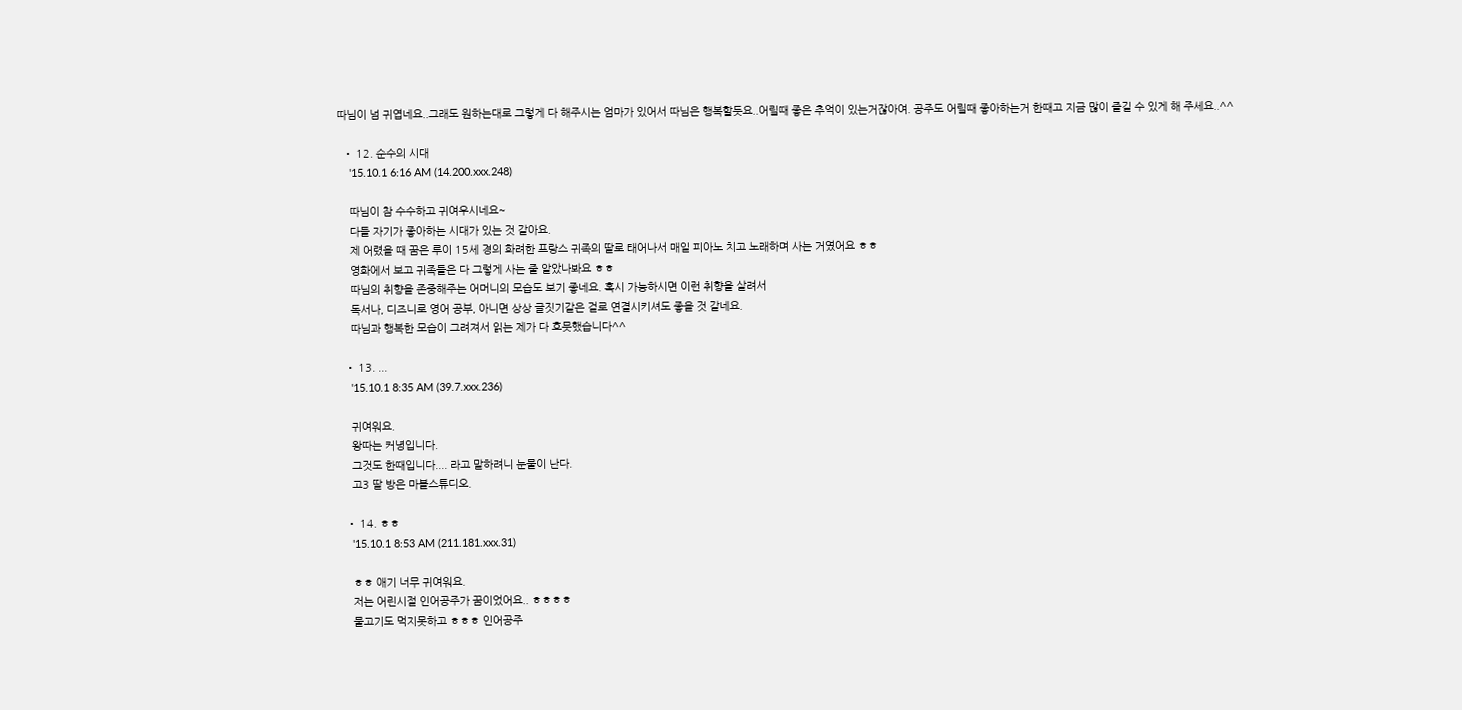따님이 넘 귀엽네요..그래도 원하는대로 그렇게 다 해주시는 엄마가 있어서 따님은 행복할듯요..어릴때 좋은 추억이 있는거잖아여. 공주도 어릴때 좋아하는거 한때고 지금 많이 즐길 수 있게 해 주세요..^^

  • 12. 순수의 시대
    '15.10.1 6:16 AM (14.200.xxx.248)

    따님이 참 수수하고 귀여우시네요~
    다들 자기가 좋아하는 시대가 있는 것 같아요.
    제 어렸을 때 꿈은 루이 15세 경의 화려한 프랑스 귀족의 딸로 태어나서 매일 피아노 치고 노래하며 사는 거였어요 ㅎㅎ
    영화에서 보고 귀족들은 다 그렇게 사는 줄 알았나봐요 ㅎㅎ
    따님의 취향을 존중해주는 어머니의 모습도 보기 좋네요. 혹시 가능하시면 이런 취향을 살려서
    독서나, 디즈니로 영어 공부, 아니면 상상 글짓기같은 걸로 연결시키셔도 좋을 것 같네요.
    따님과 행복한 모습이 그려져서 읽는 제가 다 흐믓했습니다^^

  • 13. ...
    '15.10.1 8:35 AM (39.7.xxx.236)

    귀여워요.
    왕따는 커녕입니다.
    그것도 한때입니다.... 라고 말하려니 눈물이 난다.
    고3 딸 방은 마블스튜디오.

  • 14. ㅎㅎ
    '15.10.1 8:53 AM (211.181.xxx.31)

    ㅎㅎ 애기 너무 귀여워요.
    저는 어린시절 인어공주가 꿈이었어요.. ㅎㅎㅎㅎ
    물고기도 먹지못하고 ㅎㅎㅎ 인어공주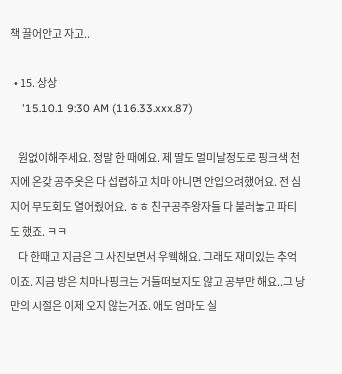책 끌어안고 자고..

  • 15. 상상
    '15.10.1 9:30 AM (116.33.xxx.87)

    원없이해주세요. 정말 한 때예요. 제 딸도 멀미날정도로 핑크색 천지에 온갖 공주옷은 다 섭렵하고 치마 아니면 안입으려했어요. 전 심지어 무도회도 열어줬어요. ㅎㅎ 친구공주왕자들 다 불러놓고 파티도 했죠. ㅋㅋ
    다 한때고 지금은 그 사진보면서 우웩해요. 그래도 재미있는 추억이죠. 지금 방은 치마나핑크는 거들떠보지도 않고 공부만 해요..그 낭만의 시절은 이제 오지 않는거죠. 애도 엄마도 실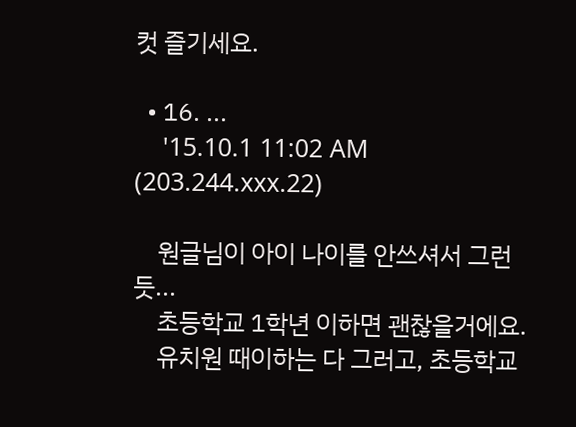컷 즐기세요.

  • 16. ...
    '15.10.1 11:02 AM (203.244.xxx.22)

    원글님이 아이 나이를 안쓰셔서 그런듯...
    초등학교 1학년 이하면 괜찮을거에요.
    유치원 때이하는 다 그러고, 초등학교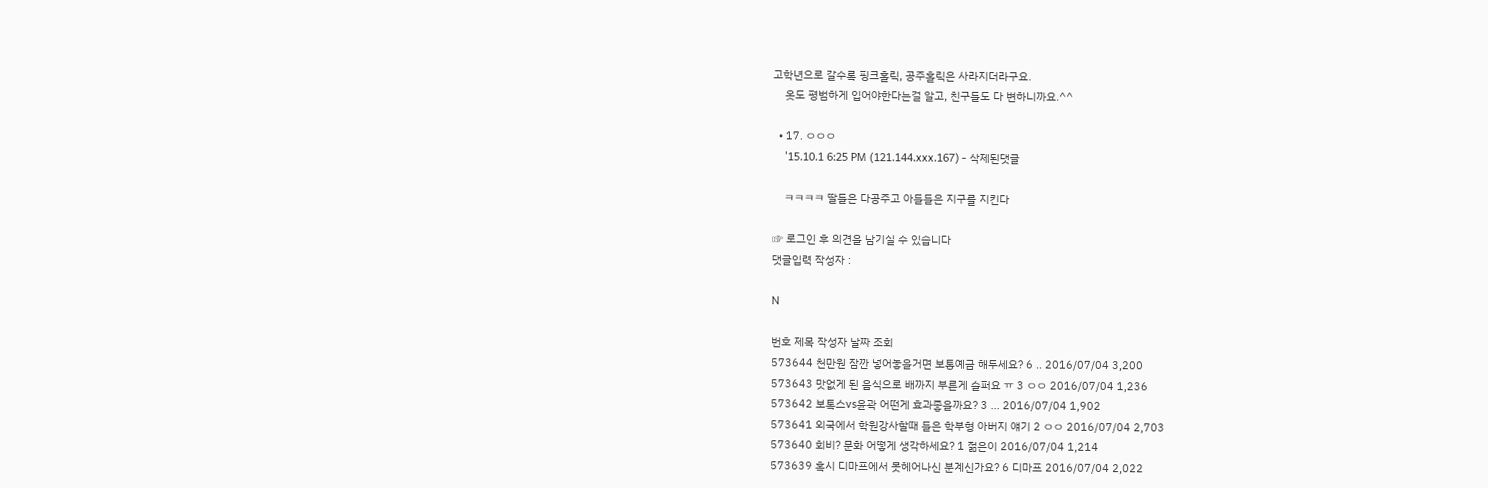고학년으로 갈수록 핑크홀릭, 공주홀릭은 사라지더라구요.
    옷도 평범하게 입어야한다는걸 알고, 친구들도 다 변하니까요.^^

  • 17. ㅇㅇㅇ
    '15.10.1 6:25 PM (121.144.xxx.167) - 삭제된댓글

    ㅋㅋㅋㅋ 딸들은 다공주고 아들들은 지구를 지킨다

☞ 로그인 후 의견을 남기실 수 있습니다
댓글입력 작성자 :

N

번호 제목 작성자 날짜 조회
573644 천만원 잠깐 넣어놓을거면 보통예금 해두세요? 6 .. 2016/07/04 3,200
573643 맛없게 된 음식으로 배까지 부른게 슬퍼요 ㅠ 3 ㅇㅇ 2016/07/04 1,236
573642 보톡스vs윤곽 어떤게 효과좋을까요? 3 ... 2016/07/04 1,902
573641 외국에서 학원강사할때 들은 학부형 아버지 얘기 2 ㅇㅇ 2016/07/04 2,703
573640 회비? 문화 어떻게 생각하세요? 1 젊은이 2016/07/04 1,214
573639 혹시 디마프에서 못헤어나신 분계신가요? 6 디마프 2016/07/04 2,022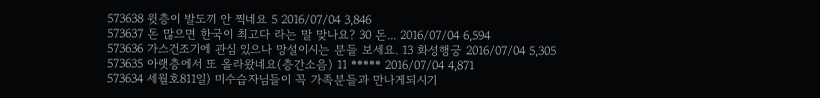573638 윗층이 발도끼 안 찍네요 5 2016/07/04 3,846
573637 돈 많으면 한국이 최고다 라는 말 맞나요? 30 돈... 2016/07/04 6,594
573636 가스건조기에 관심 있으나 망설이시는 분들 보세요. 13 화성행궁 2016/07/04 5,305
573635 아랫층에서 또 올라왔네요(층간소음) 11 ***** 2016/07/04 4,871
573634 세월호811일) 미수습자님들이 꼭 가족분들과 만나게되시기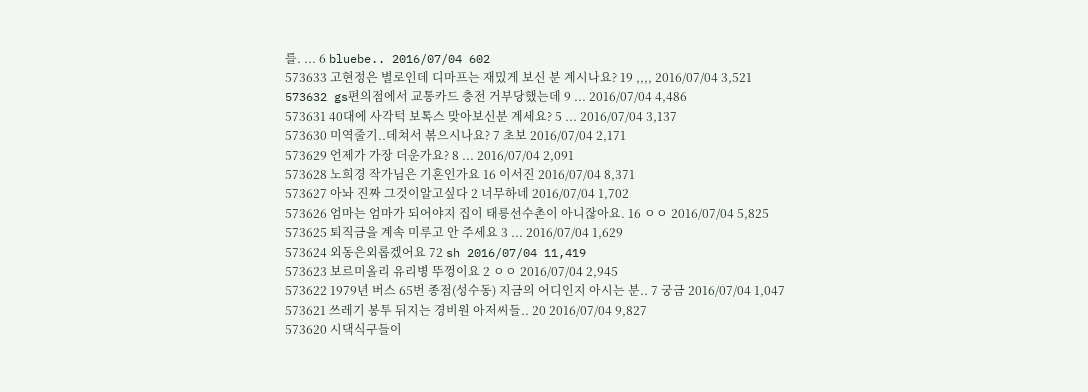를. ... 6 bluebe.. 2016/07/04 602
573633 고현정은 별로인데 디마프는 재밌게 보신 분 계시나요? 19 ,,,, 2016/07/04 3,521
573632 gs편의점에서 교통카드 충전 거부당했는데 9 ... 2016/07/04 4,486
573631 40대에 사각턱 보톡스 맞아보신분 계세요? 5 ... 2016/07/04 3,137
573630 미역줄기..데쳐서 볶으시나요? 7 초보 2016/07/04 2,171
573629 언제가 가장 더운가요? 8 ... 2016/07/04 2,091
573628 노희경 작가님은 기혼인가요 16 이서진 2016/07/04 8,371
573627 아놔 진짜 그것이알고싶다 2 너무하네 2016/07/04 1,702
573626 엄마는 엄마가 되어야지 집이 태릉선수촌이 아니잖아요. 16 ㅇㅇ 2016/07/04 5,825
573625 퇴직금을 계속 미루고 안 주세요 3 ... 2016/07/04 1,629
573624 외동은외롭겠어요 72 sh 2016/07/04 11,419
573623 보르미올리 유리병 뚜껑이요 2 ㅇㅇ 2016/07/04 2,945
573622 1979년 버스 65번 종점(성수동) 지금의 어디인지 아시는 분.. 7 궁금 2016/07/04 1,047
573621 쓰레기 봉투 뒤지는 경비원 아저씨들.. 20 2016/07/04 9,827
573620 시댁식구들이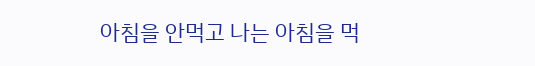아침을 안먹고 나는 아침을 먹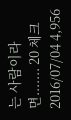는 사람이라면....... 20 체크 2016/07/04 4,956